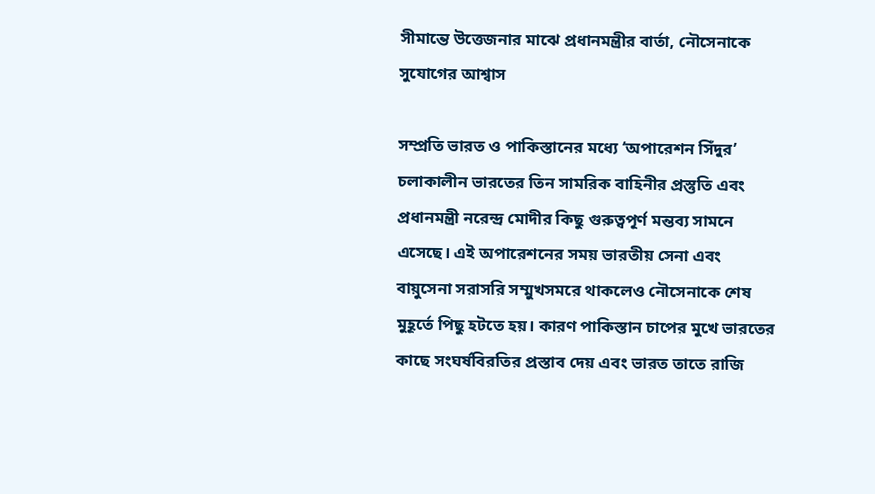সীমান্তে উত্তেজনার মাঝে প্রধানমন্ত্রীর বার্তা, নৌসেনাকে সুযোগের আশ্বাস

সম্প্রতি ভারত ও পাকিস্তানের মধ্যে ‘অপারেশন সিঁদুর’ চলাকালীন ভারতের তিন সামরিক বাহিনীর প্রস্তুতি এবং প্রধানমন্ত্রী নরেন্দ্র মোদীর কিছু গুরুত্বপূর্ণ মন্তব্য সামনে এসেছে। এই অপারেশনের সময় ভারতীয় সেনা এবং বায়ুসেনা সরাসরি সম্মুখসমরে থাকলেও নৌসেনাকে শেষ মুহূর্তে পিছু হটতে হয়। কারণ পাকিস্তান চাপের মুখে ভারতের কাছে সংঘর্ষবিরতির প্রস্তাব দেয় এবং ভারত তাতে রাজি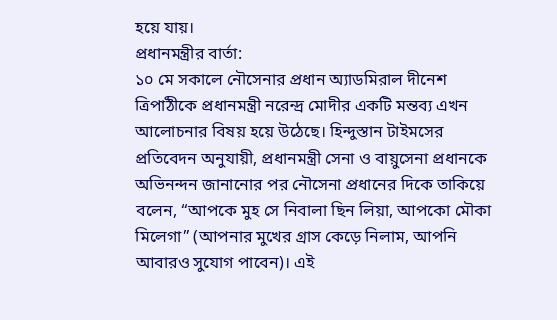হয়ে যায়।
প্রধানমন্ত্রীর বার্তা:
১০ মে সকালে নৌসেনার প্রধান অ্যাডমিরাল দীনেশ ত্রিপাঠীকে প্রধানমন্ত্রী নরেন্দ্র মোদীর একটি মন্তব্য এখন আলোচনার বিষয় হয়ে উঠেছে। হিন্দুস্তান টাইমসের প্রতিবেদন অনুযায়ী, প্রধানমন্ত্রী সেনা ও বায়ুসেনা প্রধানকে অভিনন্দন জানানোর পর নৌসেনা প্রধানের দিকে তাকিয়ে বলেন, “আপকে মুহ সে নিবালা ছিন লিয়া, আপকো মৌকা মিলেগা” (আপনার মুখের গ্রাস কেড়ে নিলাম, আপনি আবারও সুযোগ পাবেন)। এই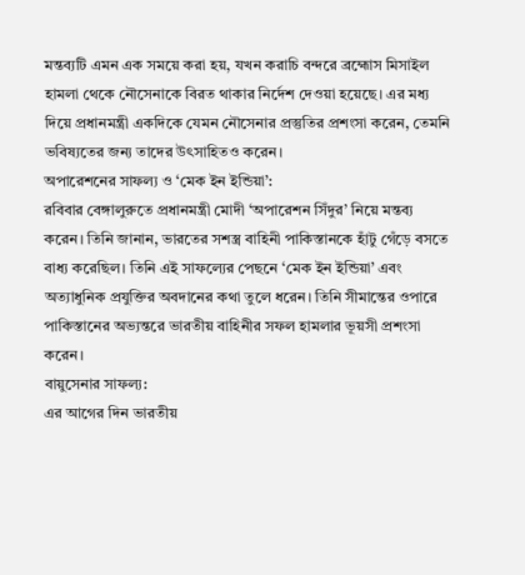মন্তব্যটি এমন এক সময়ে করা হয়, যখন করাচি বন্দরে ব্রহ্মোস মিসাইল হামলা থেকে নৌসেনাকে বিরত থাকার নির্দেশ দেওয়া হয়েছে। এর মধ্য দিয়ে প্রধানমন্ত্রী একদিকে যেমন নৌসেনার প্রস্তুতির প্রশংসা করেন, তেমনি ভবিষ্যতের জন্য তাদের উৎসাহিতও করেন।
অপারেশনের সাফল্য ও ‘মেক ইন ইন্ডিয়া’:
রবিবার বেঙ্গালুরুতে প্রধানমন্ত্রী মোদী ‘অপারেশন সিঁদুর’ নিয়ে মন্তব্য করেন। তিনি জানান, ভারতের সশস্ত্র বাহিনী পাকিস্তানকে হাঁটু গেঁড়ে বসতে বাধ্য করেছিল। তিনি এই সাফল্যের পেছনে ‘মেক ইন ইন্ডিয়া’ এবং অত্যাধুনিক প্রযুক্তির অবদানের কথা তুলে ধরেন। তিনি সীমান্তের ওপারে পাকিস্তানের অভ্যন্তরে ভারতীয় বাহিনীর সফল হামলার ভূয়সী প্রশংসা করেন।
বায়ুসেনার সাফল্য:
এর আগের দিন ভারতীয়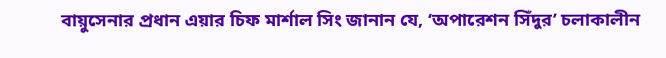বায়ুসেনার প্রধান এয়ার চিফ মার্শাল সিং জানান যে, ‘অপারেশন সিঁদুর’ চলাকালীন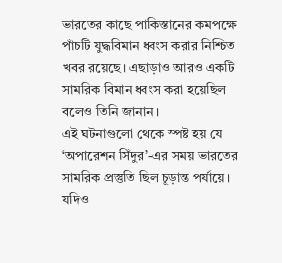ভারতের কাছে পাকিস্তানের কমপক্ষে পাঁচটি যুদ্ধবিমান ধ্বংস করার নিশ্চিত খবর রয়েছে। এছাড়াও আরও একটি সামরিক বিমান ধ্বংস করা হয়েছিল বলেও তিনি জানান।
এই ঘটনাগুলো থেকে স্পষ্ট হয় যে ‘অপারেশন সিঁদুর’-এর সময় ভারতের সামরিক প্রস্তুতি ছিল চূড়ান্ত পর্যায়ে। যদিও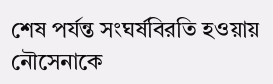শেষ পর্যন্ত সংঘর্ষবিরতি হওয়ায় নৌসেনাকে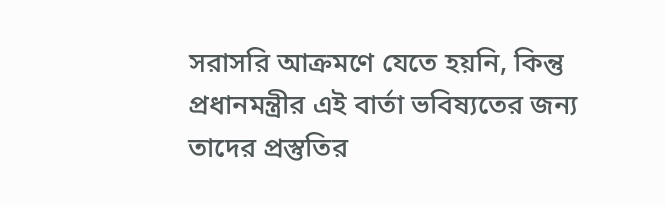সরাসরি আক্রমণে যেতে হয়নি, কিন্তু প্রধানমন্ত্রীর এই বার্তা ভবিষ্যতের জন্য তাদের প্রস্তুতির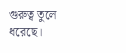গুরুত্ব তুলে ধরেছে।